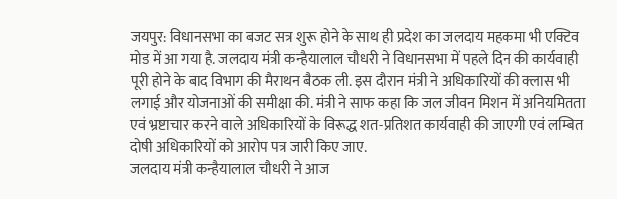जयपुर: विधानसभा का बजट सत्र शुरू होने के साथ ही प्रदेश का जलदाय महकमा भी एक्टिव मोड में आ गया है. जलदाय मंत्री कन्हैयालाल चौधरी ने विधानसभा में पहले दिन की कार्यवाही पूरी होने के बाद विभाग की मैराथन बैठक ली. इस दौरान मंत्री ने अधिकारियों की क्लास भी लगाई और योजनाओं की समीक्षा की. मंत्री ने साफ कहा कि जल जीवन मिशन में अनियमितता एवं भ्रष्टाचार करने वाले अधिकारियों के विरूद्ध शत-प्रतिशत कार्यवाही की जाएगी एवं लम्बित दोषी अधिकारियों को आरोप पत्र जारी किए जाए.
जलदाय मंत्री कन्हैयालाल चौधरी ने आज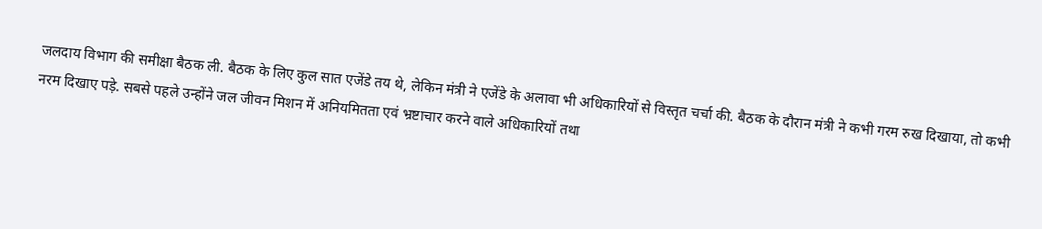जलदाय विभाग की समीक्षा बैठक ली. बैठक के लिए कुल सात एजेंडे तय थे, लेकिन मंत्री ने एजेंडे के अलावा भी अधिकारियों से विस्तृत चर्चा की. बैठक के दौरान मंत्री ने कभी गरम रुख दिखाया, तो कभी नरम दिखाए पड़े. सबसे पहले उन्होंने जल जीवन मिशन में अनियमितता एवं भ्रष्टाचार करने वाले अधिकारियों तथा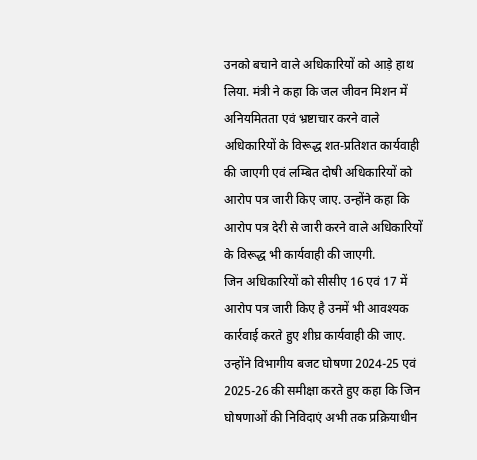उनको बचाने वाले अधिकारियों को आड़े हाथ लिया. मंत्री ने कहा कि जल जीवन मिशन में अनियमितता एवं भ्रष्टाचार करने वाले अधिकारियों के विरूद्ध शत-प्रतिशत कार्यवाही की जाएगी एवं लम्बित दोषी अधिकारियों को आरोप पत्र जारी किए जाए. उन्होंने कहा कि आरोप पत्र देरी से जारी करने वाले अधिकारियों के विरूद्ध भी कार्यवाही की जाएगी.
जिन अधिकारियों को सीसीए 16 एवं 17 में आरोप पत्र जारी किए है उनमें भी आवश्यक कार्रवाई करते हुए शीघ्र कार्यवाही की जाए. उन्होंने विभागीय बजट घोषणा 2024-25 एवं 2025-26 की समीक्षा करते हुए कहा कि जिन घोषणाओं की निविदाएं अभी तक प्रक्रियाधीन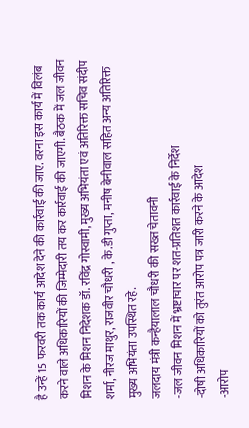है उन्हें 15 फरवरी तक कार्य आदेश देने की कार्रवाई की जाए. वरना इस कार्य में विलंब करने वाले अधिकारियों की जिम्मेदारी तय कर कार्रवाई की जाएगी. बैठक में जल जीवन मिशन के मिशन निदेशक डॉ. रविंद्र गोस्वामी, मुख्य अभियंता एवं अतिरिक्त सचिव संदीप शर्मा, नीरज माथुर, राजवीर चौधरी , के.डी गुप्ता, मनीष बेनीवाल सहित अन्य अतिरिक्त मुख्य अभियंता उपस्थित रहे.
जलदाय मंत्री कन्हैयालाल चौधरी की सख्त चेतावनी
-जल जीवन मिशन में भ्रष्टाचार पर शत-प्रतिशत कार्रवाई के निर्देश
-दोषी अधिकारियों को तुरंत आरोप पत्र जारी करने के आदेश
-आरोप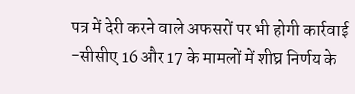पत्र में देरी करने वाले अफसरों पर भी होगी कार्रवाई
-सीसीए 16 और 17 के मामलों में शीघ्र निर्णय के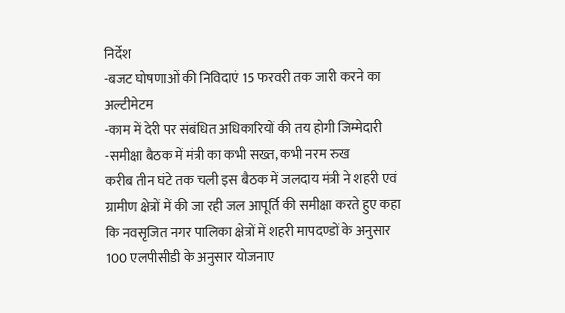निर्देश
-बजट घोषणाओं की निविदाएं 15 फरवरी तक जारी करने का अल्टीमेटम
-काम में देरी पर संबंधित अधिकारियों की तय होगी जिम्मेदारी
-समीक्षा बैठक में मंत्री का कभी सख्त, कभी नरम रुख
करीब तीन घंटे तक चली इस बैठक में जलदाय मंत्री ने शहरी एवं ग्रामीण क्षेत्रों में की जा रही जल आपूर्ति की समीक्षा करते हुए कहा कि नवसृजित नगर पालिका क्षेत्रों में शहरी मापदण्डों के अनुसार 100 एलपीसीडी के अनुसार योजनाए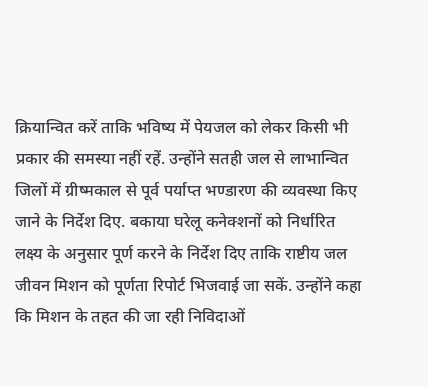क्रियान्वित करें ताकि भविष्य में पेयजल को लेकर किसी भी प्रकार की समस्या नहीं रहें. उन्होंने सतही जल से लाभान्वित जिलों में ग्रीष्मकाल से पूर्व पर्याप्त भण्डारण की व्यवस्था किए जाने के निर्देश दिए. बकाया घरेलू कनेक्शनों को निर्धारित लक्ष्य के अनुसार पूर्ण करने के निर्देश दिए ताकि राष्टीय जल जीवन मिशन को पूर्णता रिपोर्ट भिजवाई जा सकें. उन्होंने कहा कि मिशन के तहत की जा रही निविदाओं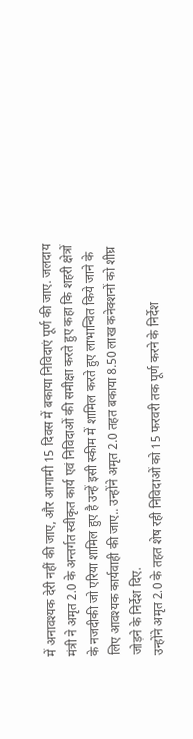में अनावश्यक देरी नहीं की जाए, और आगामी 15 दिवस में बकाया निविदाएं पूर्ण की जाए. जलदाय मंत्री ने अमृत 2.0 के अन्तर्गत स्वीकृत कार्य एवं निविदाओं की समीक्षा करते हुए कहा कि शहरी क्षेत्रों के नजदीकी जो एरिया शामिल हुए है उन्हें इसी स्कीम में शामिल करते हुए लाभान्वित किये जाने के लिए आवश्यक कार्यवाही की जाए.. उन्होंने अमृत 2.0 तहत बकाया 8.50 लाख कनेक्शनों को शीघ्र जोड़ने के निर्देश दिए.
उन्होंने अमृत 2.0 के तहत शेष रही निविदाओं को 15 फरवरी तक पूर्ण करने के निर्देश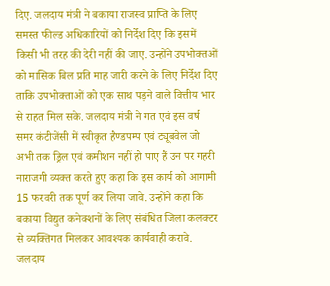दिए. जलदाय मंत्री ने बकाया राजस्व प्राप्ति के लिए समस्त फील्ड अधिकारियों को निर्देश दिए कि इसमें किसी भी तरह की देरी नहीं की जाए. उन्होंने उपभोक्तओं को मासिक बिल प्रति माह जारी करने के लिए निर्देश दिए ताकि उपभोक्ताओं को एक साथ पड़ने वाले वित्तीय भार से राहत मिल सके. जलदाय मंत्री ने गत एवं इस वर्ष समर कंटीजेंसी में स्वीकृत हैण्डपम्प एवं ट्यूबवेल जो अभी तक ड्रिल एवं कमीशन नहीं हो पाए हैं उन पर गहरी नाराजगी व्यक्त करते हुए कहा कि इस कार्य को आगामी 15 फरवरी तक पूर्ण कर लिया जावे. उन्होंने कहा कि बकाया विद्युत कनेक्शनों के लिए संबंधित जिला कलक्टर से व्यक्तिगत मिलकर आवश्यक कार्यवाही करावे. जलदाय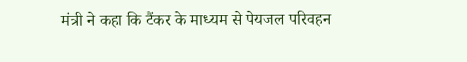मंत्री ने कहा कि टैंकर के माध्यम से पेयजल परिवहन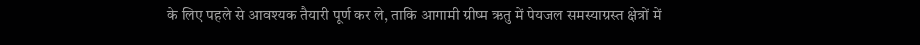के लिए पहले से आवश्यक तैयारी पूर्ण कर ले, ताकि आगामी ग्रीष्म ऋतु में पेयजल समस्याग्रस्त क्षेत्रों में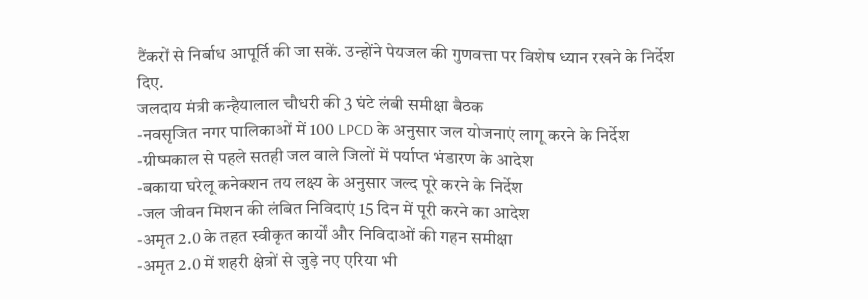टैंकरों से निर्बाध आपूर्ति की जा सकें. उन्होंने पेयजल की गुणवत्ता पर विशेष ध्यान रखने के निर्देश दिए.
जलदाय मंत्री कन्हैयालाल चौधरी की 3 घंटे लंबी समीक्षा बैठक
-नवसृजित नगर पालिकाओं में 100 LPCD के अनुसार जल योजनाएं लागू करने के निर्देश
-ग्रीष्मकाल से पहले सतही जल वाले जिलों में पर्याप्त भंडारण के आदेश
-बकाया घरेलू कनेक्शन तय लक्ष्य के अनुसार जल्द पूरे करने के निर्देश
-जल जीवन मिशन की लंबित निविदाएं 15 दिन में पूरी करने का आदेश
-अमृत 2.0 के तहत स्वीकृत कार्यों और निविदाओं की गहन समीक्षा
-अमृत 2.0 में शहरी क्षेत्रों से जुड़े नए एरिया भी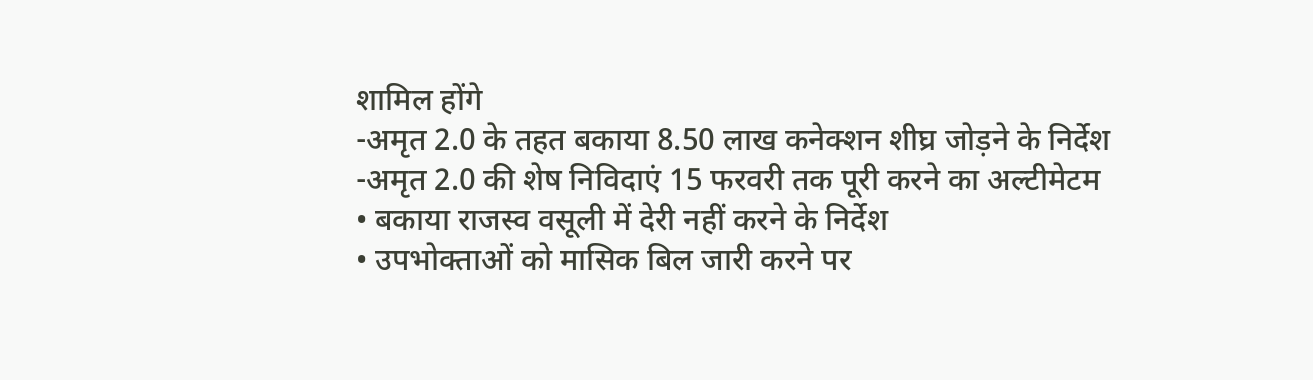शामिल होंगे
-अमृत 2.0 के तहत बकाया 8.50 लाख कनेक्शन शीघ्र जोड़ने के निर्देश
-अमृत 2.0 की शेष निविदाएं 15 फरवरी तक पूरी करने का अल्टीमेटम
• बकाया राजस्व वसूली में देरी नहीं करने के निर्देश
• उपभोक्ताओं को मासिक बिल जारी करने पर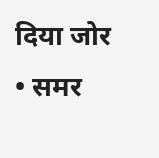दिया जोर
• समर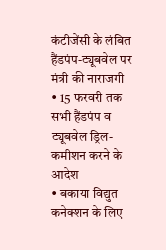कंटीजेंसी के लंबित हैंडपंप-ट्यूबवेल पर मंत्री की नाराजगी
• 15 फरवरी तक सभी हैंडपंप व ट्यूबवेल ड्रिल-कमीशन करने के आदेश
• बकाया विद्युत कनेक्शन के लिए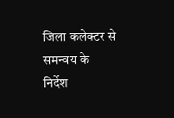जिला कलेक्टर से समन्वय के निर्देश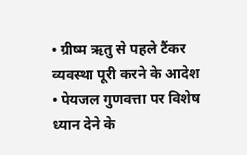• ग्रीष्म ऋतु से पहले टैंकर व्यवस्था पूरी करने के आदेश
• पेयजल गुणवत्ता पर विशेष ध्यान देने के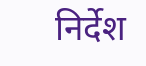निर्देश